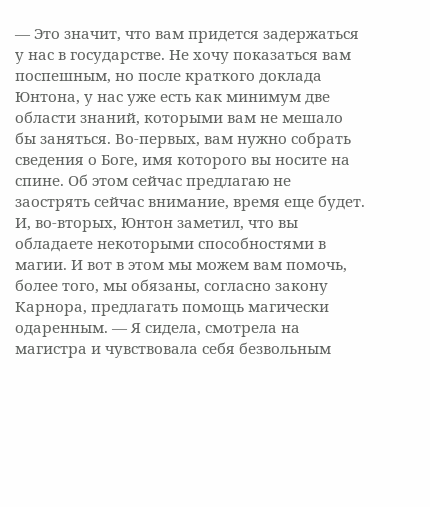— Это значит, что вам придется задержаться у нас в государстве. Не хочу показаться вам поспешным, но после краткого доклада Юнтона, у нас уже есть как минимум две области знаний, которыми вам не мешало бы заняться. Во-первых, вам нужно собрать сведения о Боге, имя которого вы носите на спине. Об этом сейчас предлагаю не заострять сейчас внимание, время еще будет. И, во-вторых, Юнтон заметил, что вы обладаете некоторыми способностями в магии. И вот в этом мы можем вам помочь, более того, мы обязаны, согласно закону Карнора, предлагать помощь магически одаренным. — Я сидела, смотрела на магистра и чувствовала себя безвольным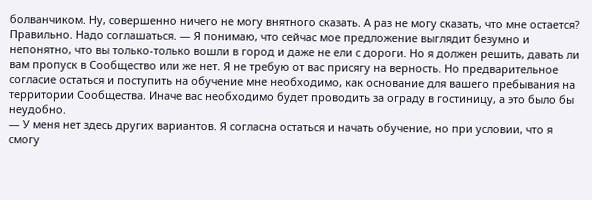болванчиком. Ну, совершенно ничего не могу внятного сказать. А раз не могу сказать, что мне остается? Правильно. Надо соглашаться. — Я понимаю, что сейчас мое предложение выглядит безумно и непонятно, что вы только-только вошли в город и даже не ели с дороги. Но я должен решить, давать ли вам пропуск в Сообщество или же нет. Я не требую от вас присягу на верность. Но предварительное согласие остаться и поступить на обучение мне необходимо, как основание для вашего пребывания на территории Сообщества. Иначе вас необходимо будет проводить за ограду в гостиницу, а это было бы неудобно.
— У меня нет здесь других вариантов. Я согласна остаться и начать обучение, но при условии, что я смогу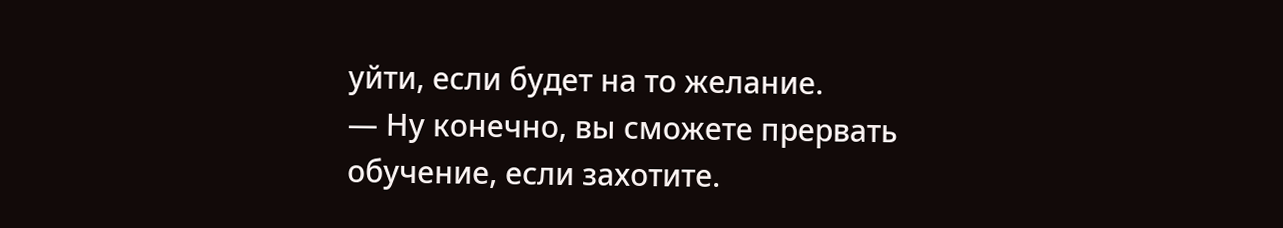уйти, если будет на то желание.
— Ну конечно, вы сможете прервать обучение, если захотите.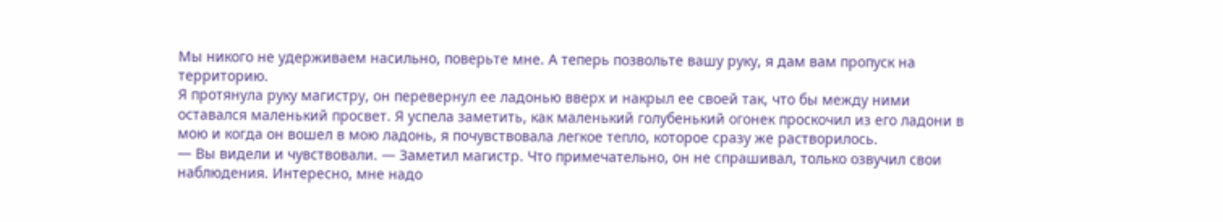Мы никого не удерживаем насильно, поверьте мне. А теперь позвольте вашу руку, я дам вам пропуск на территорию.
Я протянула руку магистру, он перевернул ее ладонью вверх и накрыл ее своей так, что бы между ними оставался маленький просвет. Я успела заметить, как маленький голубенький огонек проскочил из его ладони в мою и когда он вошел в мою ладонь, я почувствовала легкое тепло, которое сразу же растворилось.
— Вы видели и чувствовали. — Заметил магистр. Что примечательно, он не спрашивал, только озвучил свои наблюдения. Интересно, мне надо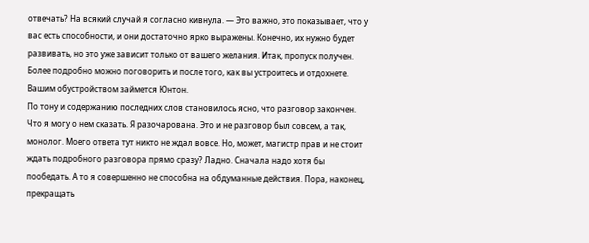отвечать? На всякий случай я согласно кивнула. — Это важно, это показывает, что у вас есть способности, и они достаточно ярко выражены. Конечно, их нужно будет развивать, но это уже зависит только от вашего желания. Итак, пропуск получен. Более подробно можно поговорить и после того, как вы устроитесь и отдохнете. Вашим обустройством займется Юнтон.
По тону и содержанию последних слов становилось ясно, что разговор закончен. Что я могу о нем сказать. Я разочарована. Это и не разговор был совсем, а так, монолог. Моего ответа тут никто не ждал вовсе. Но, может, магистр прав и не стоит ждать подробного разговора прямо сразу? Ладно. Сначала надо хотя бы пообедать. А то я совершенно не способна на обдуманные действия. Пора, наконец, прекращать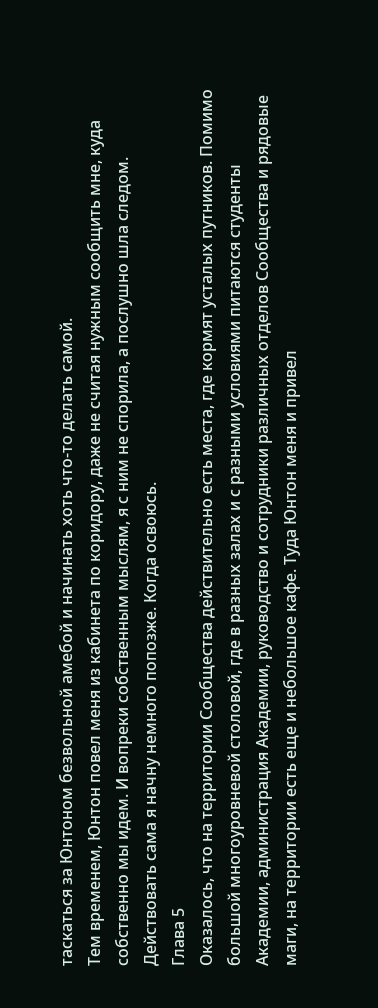таскаться за Юнтоном безвольной амебой и начинать хоть что-то делать самой.
Тем временем, Юнтон повел меня из кабинета по коридору, даже не считая нужным сообщить мне, куда собственно мы идем. И вопреки собственным мыслям, я с ним не спорила, а послушно шла следом. Действовать сама я начну немного попозже. Когда освоюсь.
Глава 5
Оказалось, что на территории Сообщества действительно есть места, где кормят усталых путников. Помимо большой многоуровневой столовой, где в разных залах и с разными условиями питаются студенты Академии, администрация Академии, руководство и сотрудники различных отделов Сообщества и рядовые маги, на территории есть еще и небольшое кафе. Туда Юнтон меня и привел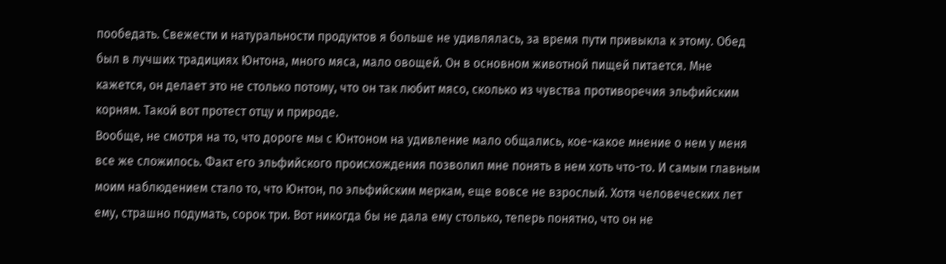пообедать. Свежести и натуральности продуктов я больше не удивлялась, за время пути привыкла к этому. Обед был в лучших традициях Юнтона, много мяса, мало овощей. Он в основном животной пищей питается. Мне кажется, он делает это не столько потому, что он так любит мясо, сколько из чувства противоречия эльфийским корням. Такой вот протест отцу и природе.
Вообще, не смотря на то, что дороге мы с Юнтоном на удивление мало общались, кое-какое мнение о нем у меня все же сложилось. Факт его эльфийского происхождения позволил мне понять в нем хоть что-то. И самым главным моим наблюдением стало то, что Юнтон, по эльфийским меркам, еще вовсе не взрослый. Хотя человеческих лет ему, страшно подумать, сорок три. Вот никогда бы не дала ему столько, теперь понятно, что он не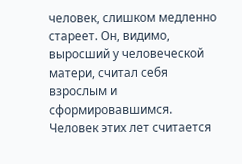человек, слишком медленно стареет. Он, видимо, выросший у человеческой матери, считал себя взрослым и сформировавшимся. Человек этих лет считается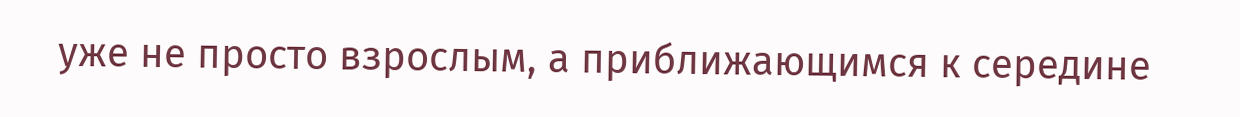уже не просто взрослым, а приближающимся к середине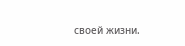своей жизни.